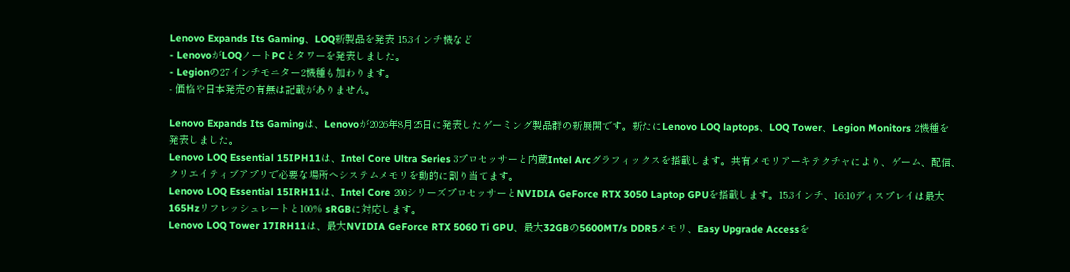Lenovo Expands Its Gaming、LOQ新製品を発表 15.3インチ機など
- LenovoがLOQノートPCとタワーを発表しました。
- Legionの27インチモニター2機種も加わります。
- 価格や日本発売の有無は記載がありません。

Lenovo Expands Its Gamingは、Lenovoが2026年8月25日に発表したゲーミング製品群の新展開です。新たにLenovo LOQ laptops、LOQ Tower、Legion Monitors 2機種を発表しました。
Lenovo LOQ Essential 15IPH11は、Intel Core Ultra Series 3プロセッサーと内蔵Intel Arcグラフィックスを搭載します。共有メモリアーキテクチャにより、ゲーム、配信、クリエイティブアプリで必要な場所へシステムメモリを動的に割り当てます。
Lenovo LOQ Essential 15IRH11は、Intel Core 200シリーズプロセッサーとNVIDIA GeForce RTX 3050 Laptop GPUを搭載します。15.3インチ、16:10ディスプレイは最大165Hzリフレッシュレートと100% sRGBに対応します。
Lenovo LOQ Tower 17IRH11は、最大NVIDIA GeForce RTX 5060 Ti GPU、最大32GBの5600MT/s DDR5メモリ、Easy Upgrade Accessを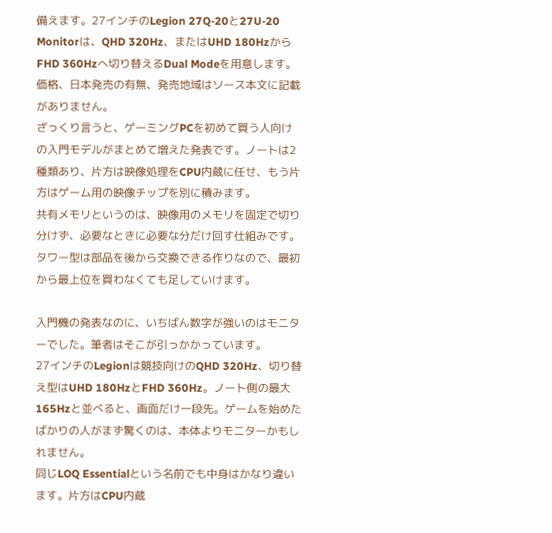備えます。27インチのLegion 27Q-20と27U-20 Monitorは、QHD 320Hz、またはUHD 180HzからFHD 360Hzへ切り替えるDual Modeを用意します。価格、日本発売の有無、発売地域はソース本文に記載がありません。
ざっくり言うと、ゲーミングPCを初めて買う人向けの入門モデルがまとめて増えた発表です。ノートは2種類あり、片方は映像処理をCPU内蔵に任せ、もう片方はゲーム用の映像チップを別に積みます。
共有メモリというのは、映像用のメモリを固定で切り分けず、必要なときに必要な分だけ回す仕組みです。タワー型は部品を後から交換できる作りなので、最初から最上位を買わなくても足していけます。

入門機の発表なのに、いちばん数字が強いのはモニターでした。筆者はそこが引っかかっています。
27インチのLegionは競技向けのQHD 320Hz、切り替え型はUHD 180HzとFHD 360Hz。ノート側の最大165Hzと並べると、画面だけ一段先。ゲームを始めたばかりの人がまず驚くのは、本体よりモニターかもしれません。
同じLOQ Essentialという名前でも中身はかなり違います。片方はCPU内蔵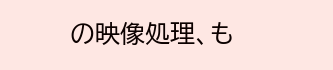の映像処理、も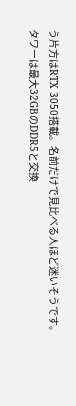う片方はRTX 3050搭載。名前だけで見比べる人ほど迷いそうです。
タワーは最大32GBのDDR5と交換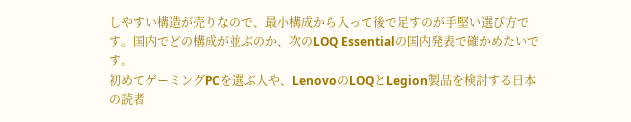しやすい構造が売りなので、最小構成から入って後で足すのが手堅い選び方です。国内でどの構成が並ぶのか、次のLOQ Essentialの国内発表で確かめたいです。
初めてゲーミングPCを選ぶ人や、LenovoのLOQとLegion製品を検討する日本の読者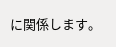に関係します。